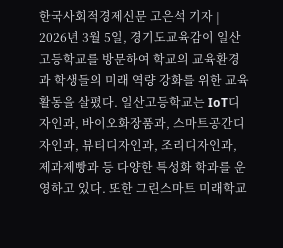한국사회적경제신문 고은석 기자 | 2026년 3월 5일, 경기도교육감이 일산고등학교를 방문하여 학교의 교육환경과 학생들의 미래 역량 강화를 위한 교육활동을 살폈다. 일산고등학교는 IoT디자인과, 바이오화장품과, 스마트공간디자인과, 뷰티디자인과, 조리디자인과, 제과제빵과 등 다양한 특성화 학과를 운영하고 있다. 또한 그린스마트 미래학교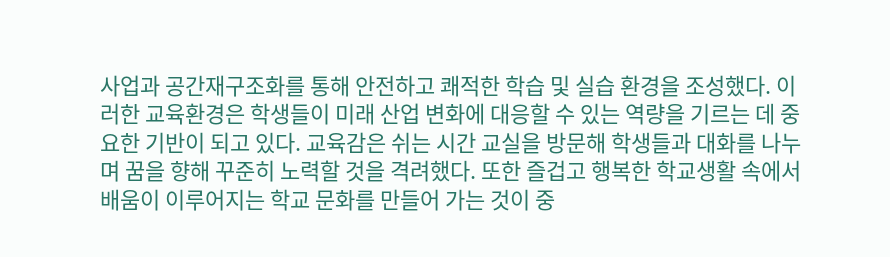사업과 공간재구조화를 통해 안전하고 쾌적한 학습 및 실습 환경을 조성했다. 이러한 교육환경은 학생들이 미래 산업 변화에 대응할 수 있는 역량을 기르는 데 중요한 기반이 되고 있다. 교육감은 쉬는 시간 교실을 방문해 학생들과 대화를 나누며 꿈을 향해 꾸준히 노력할 것을 격려했다. 또한 즐겁고 행복한 학교생활 속에서 배움이 이루어지는 학교 문화를 만들어 가는 것이 중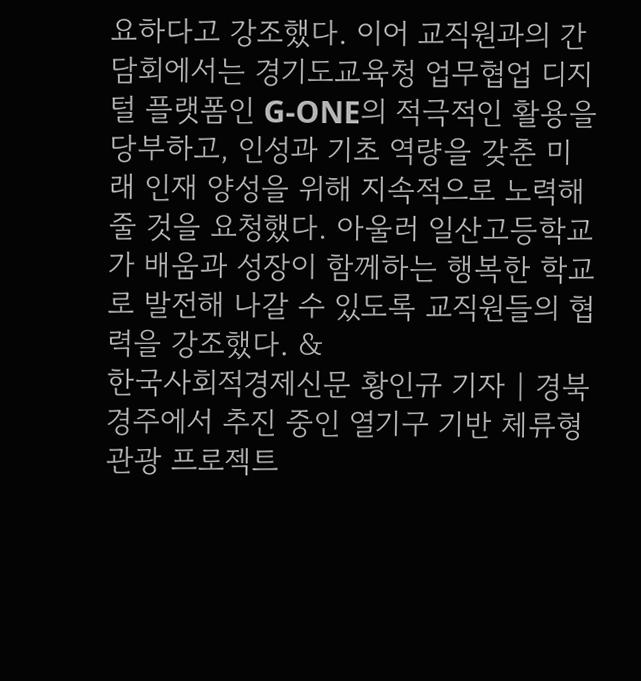요하다고 강조했다. 이어 교직원과의 간담회에서는 경기도교육청 업무협업 디지털 플랫폼인 G-ONE의 적극적인 활용을 당부하고, 인성과 기초 역량을 갖춘 미래 인재 양성을 위해 지속적으로 노력해 줄 것을 요청했다. 아울러 일산고등학교가 배움과 성장이 함께하는 행복한 학교로 발전해 나갈 수 있도록 교직원들의 협력을 강조했다. &
한국사회적경제신문 황인규 기자 | 경북 경주에서 추진 중인 열기구 기반 체류형 관광 프로젝트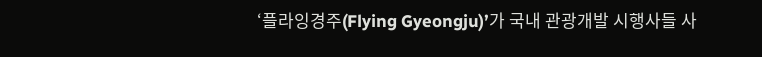‘플라잉경주(Flying Gyeongju)’가 국내 관광개발 시행사들 사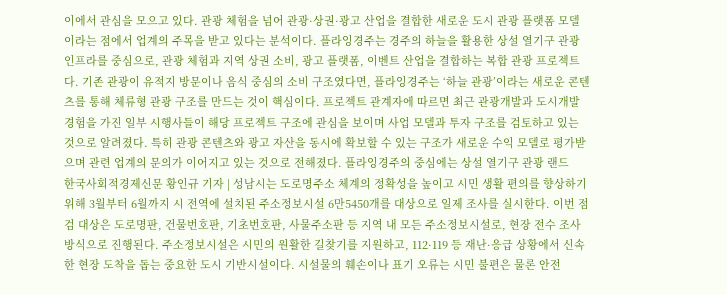이에서 관심을 모으고 있다. 관광 체험을 넘어 관광·상권·광고 산업을 결합한 새로운 도시 관광 플랫폼 모델이라는 점에서 업계의 주목을 받고 있다는 분석이다. 플라잉경주는 경주의 하늘을 활용한 상설 열기구 관광 인프라를 중심으로, 관광 체험과 지역 상권 소비, 광고 플랫폼, 이벤트 산업을 결합하는 복합 관광 프로젝트다. 기존 관광이 유적지 방문이나 음식 중심의 소비 구조였다면, 플라잉경주는 ‘하늘 관광’이라는 새로운 콘텐츠를 통해 체류형 관광 구조를 만드는 것이 핵심이다. 프로젝트 관계자에 따르면 최근 관광개발과 도시개발 경험을 가진 일부 시행사들이 해당 프로젝트 구조에 관심을 보이며 사업 모델과 투자 구조를 검토하고 있는 것으로 알려졌다. 특히 관광 콘텐츠와 광고 자산을 동시에 확보할 수 있는 구조가 새로운 수익 모델로 평가받으며 관련 업계의 문의가 이어지고 있는 것으로 전해졌다. 플라잉경주의 중심에는 상설 열기구 관광 랜드
한국사회적경제신문 황인규 기자 | 성남시는 도로명주소 체계의 정확성을 높이고 시민 생활 편의를 향상하기 위해 3월부터 6월까지 시 전역에 설치된 주소정보시설 6만5450개를 대상으로 일제 조사를 실시한다. 이번 점검 대상은 도로명판, 건물번호판, 기초번호판, 사물주소판 등 지역 내 모든 주소정보시설로, 현장 전수 조사 방식으로 진행된다. 주소정보시설은 시민의 원활한 길찾기를 지원하고, 112·119 등 재난·응급 상황에서 신속한 현장 도착을 돕는 중요한 도시 기반시설이다. 시설물의 훼손이나 표기 오류는 시민 불편은 물론 안전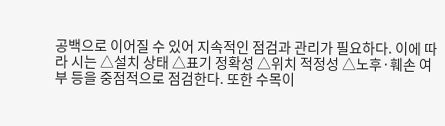공백으로 이어질 수 있어 지속적인 점검과 관리가 필요하다. 이에 따라 시는 △설치 상태 △표기 정확성 △위치 적정성 △노후·훼손 여부 등을 중점적으로 점검한다. 또한 수목이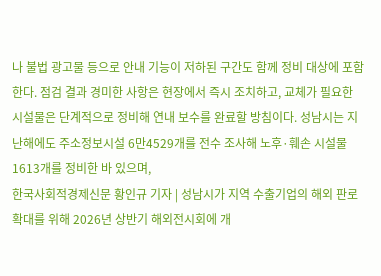나 불법 광고물 등으로 안내 기능이 저하된 구간도 함께 정비 대상에 포함한다. 점검 결과 경미한 사항은 현장에서 즉시 조치하고, 교체가 필요한 시설물은 단계적으로 정비해 연내 보수를 완료할 방침이다. 성남시는 지난해에도 주소정보시설 6만4529개를 전수 조사해 노후·훼손 시설물 1613개를 정비한 바 있으며,
한국사회적경제신문 황인규 기자 | 성남시가 지역 수출기업의 해외 판로 확대를 위해 2026년 상반기 해외전시회에 개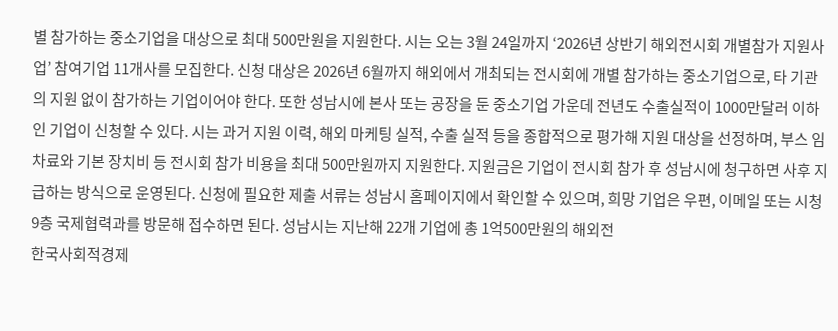별 참가하는 중소기업을 대상으로 최대 500만원을 지원한다. 시는 오는 3월 24일까지 ‘2026년 상반기 해외전시회 개별참가 지원사업’ 참여기업 11개사를 모집한다. 신청 대상은 2026년 6월까지 해외에서 개최되는 전시회에 개별 참가하는 중소기업으로, 타 기관의 지원 없이 참가하는 기업이어야 한다. 또한 성남시에 본사 또는 공장을 둔 중소기업 가운데 전년도 수출실적이 1000만달러 이하인 기업이 신청할 수 있다. 시는 과거 지원 이력, 해외 마케팅 실적, 수출 실적 등을 종합적으로 평가해 지원 대상을 선정하며, 부스 임차료와 기본 장치비 등 전시회 참가 비용을 최대 500만원까지 지원한다. 지원금은 기업이 전시회 참가 후 성남시에 청구하면 사후 지급하는 방식으로 운영된다. 신청에 필요한 제출 서류는 성남시 홈페이지에서 확인할 수 있으며, 희망 기업은 우편, 이메일 또는 시청 9층 국제협력과를 방문해 접수하면 된다. 성남시는 지난해 22개 기업에 총 1억500만원의 해외전
한국사회적경제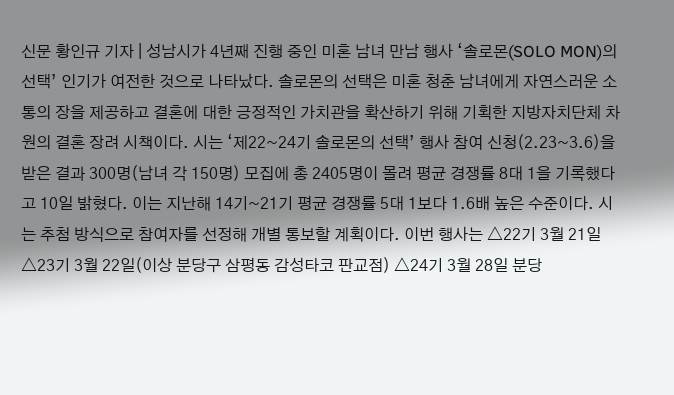신문 황인규 기자 | 성남시가 4년째 진행 중인 미혼 남녀 만남 행사 ‘솔로몬(SOLO MON)의 선택’ 인기가 여전한 것으로 나타났다. 솔로몬의 선택은 미혼 청춘 남녀에게 자연스러운 소통의 장을 제공하고 결혼에 대한 긍정적인 가치관을 확산하기 위해 기획한 지방자치단체 차원의 결혼 장려 시책이다. 시는 ‘제22~24기 솔로몬의 선택’ 행사 참여 신청(2.23~3.6)을 받은 결과 300명(남녀 각 150명) 모집에 총 2405명이 몰려 평균 경쟁률 8대 1을 기록했다고 10일 밝혔다. 이는 지난해 14기~21기 평균 경쟁률 5대 1보다 1.6배 높은 수준이다. 시는 추첨 방식으로 참여자를 선정해 개별 통보할 계획이다. 이번 행사는 △22기 3월 21일 △23기 3월 22일(이상 분당구 삼평동 감성타코 판교점) △24기 3월 28일 분당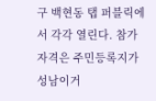구 백현동 탭 퍼블릭에서 각각 열린다. 참가 자격은 주민등록지가 성남이거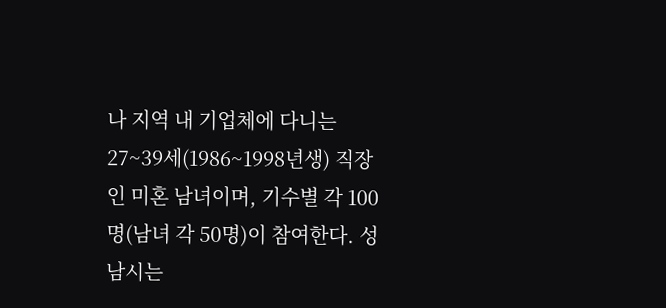나 지역 내 기업체에 다니는 27~39세(1986~1998년생) 직장인 미혼 남녀이며, 기수별 각 100명(남녀 각 50명)이 참여한다. 성남시는